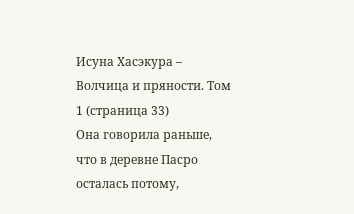Исуна Хасэкура – Волчица и пряности. Том 1 (страница 33)
Она говорила раньше, что в деревне Пасро осталась потому,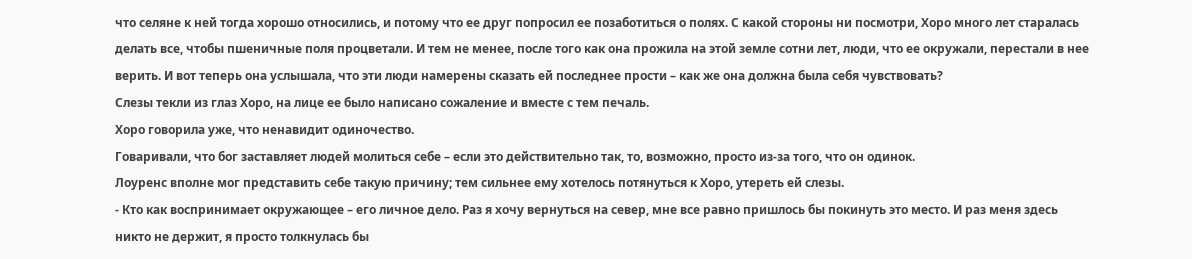что селяне к ней тогда хорошо относились, и потому что ее друг попросил ее позаботиться о полях. С какой стороны ни посмотри, Хоро много лет старалась делать все, чтобы пшеничные поля процветали. И тем не менее, после того как она прожила на этой земле сотни лет, люди, что ее окружали, перестали в нее верить. И вот теперь она услышала, что эти люди намерены сказать ей последнее прости – как же она должна была себя чувствовать?
Слезы текли из глаз Хоро, на лице ее было написано сожаление и вместе с тем печаль.
Хоро говорила уже, что ненавидит одиночество.
Говаривали, что бог заставляет людей молиться себе – если это действительно так, то, возможно, просто из-за того, что он одинок.
Лоуренс вполне мог представить себе такую причину; тем сильнее ему хотелось потянуться к Хоро, утереть ей слезы.
- Кто как воспринимает окружающее – его личное дело. Раз я хочу вернуться на север, мне все равно пришлось бы покинуть это место. И раз меня здесь никто не держит, я просто толкнулась бы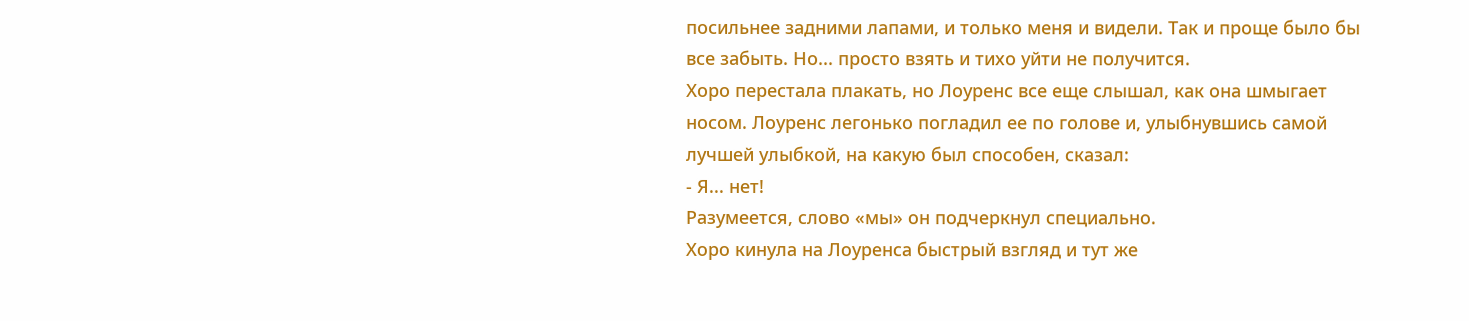посильнее задними лапами, и только меня и видели. Так и проще было бы все забыть. Но... просто взять и тихо уйти не получится.
Хоро перестала плакать, но Лоуренс все еще слышал, как она шмыгает носом. Лоуренс легонько погладил ее по голове и, улыбнувшись самой лучшей улыбкой, на какую был способен, сказал:
- Я... нет!
Разумеется, слово «мы» он подчеркнул специально.
Хоро кинула на Лоуренса быстрый взгляд и тут же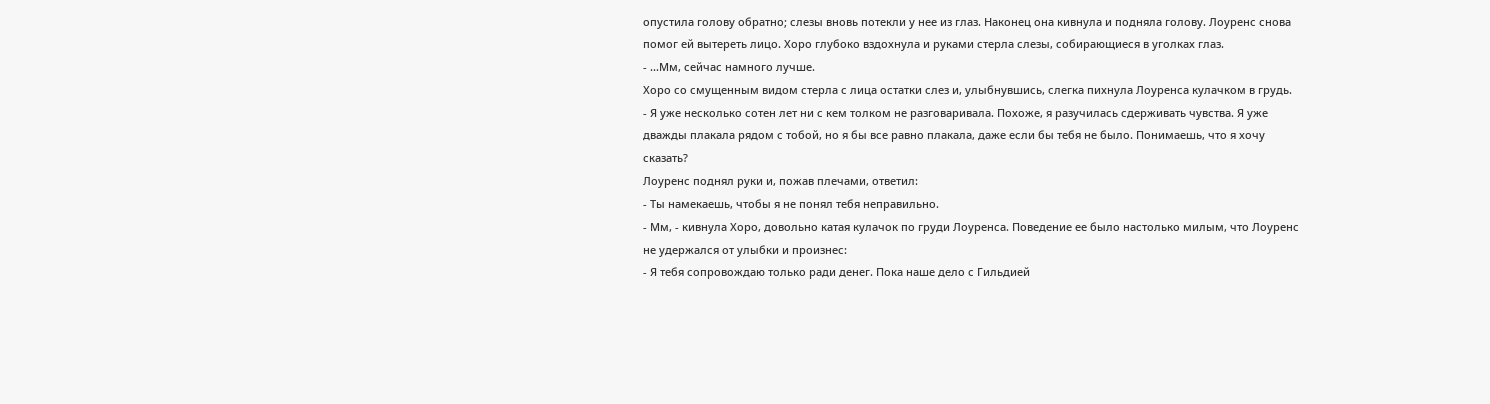опустила голову обратно; слезы вновь потекли у нее из глаз. Наконец она кивнула и подняла голову. Лоуренс снова помог ей вытереть лицо. Хоро глубоко вздохнула и руками стерла слезы, собирающиеся в уголках глаз.
- ...Мм, сейчас намного лучше.
Хоро со смущенным видом стерла с лица остатки слез и, улыбнувшись, слегка пихнула Лоуренса кулачком в грудь.
- Я уже несколько сотен лет ни с кем толком не разговаривала. Похоже, я разучилась сдерживать чувства. Я уже дважды плакала рядом с тобой, но я бы все равно плакала, даже если бы тебя не было. Понимаешь, что я хочу сказать?
Лоуренс поднял руки и, пожав плечами, ответил:
- Ты намекаешь, чтобы я не понял тебя неправильно.
- Мм, - кивнула Хоро, довольно катая кулачок по груди Лоуренса. Поведение ее было настолько милым, что Лоуренс не удержался от улыбки и произнес:
- Я тебя сопровождаю только ради денег. Пока наше дело с Гильдией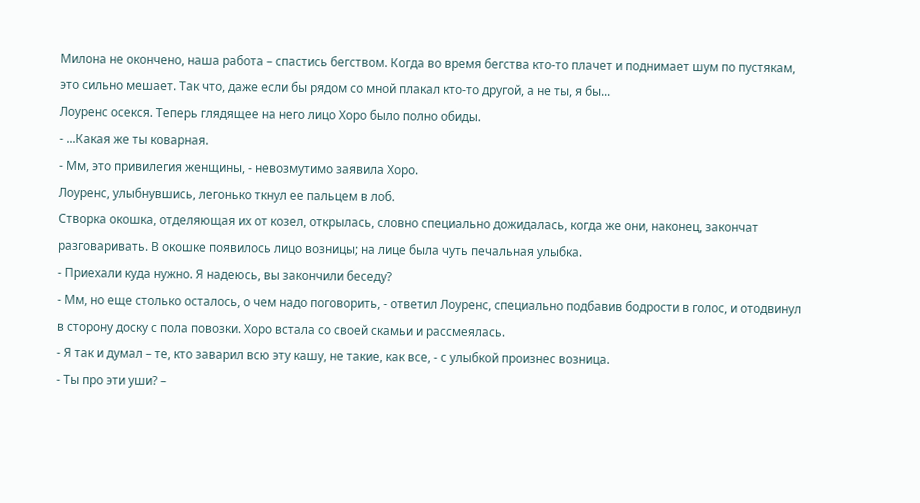Милона не окончено, наша работа – спастись бегством. Когда во время бегства кто-то плачет и поднимает шум по пустякам, это сильно мешает. Так что, даже если бы рядом со мной плакал кто-то другой, а не ты, я бы...
Лоуренс осекся. Теперь глядящее на него лицо Хоро было полно обиды.
- ...Какая же ты коварная.
- Мм, это привилегия женщины, - невозмутимо заявила Хоро.
Лоуренс, улыбнувшись, легонько ткнул ее пальцем в лоб.
Створка окошка, отделяющая их от козел, открылась, словно специально дожидалась, когда же они, наконец, закончат разговаривать. В окошке появилось лицо возницы; на лице была чуть печальная улыбка.
- Приехали куда нужно. Я надеюсь, вы закончили беседу?
- Мм, но еще столько осталось, о чем надо поговорить, - ответил Лоуренс, специально подбавив бодрости в голос, и отодвинул в сторону доску с пола повозки. Хоро встала со своей скамьи и рассмеялась.
- Я так и думал – те, кто заварил всю эту кашу, не такие, как все, - с улыбкой произнес возница.
- Ты про эти уши? –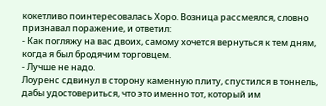кокетливо поинтересовалась Хоро. Возница рассмеялся, словно признавал поражение, и ответил:
- Как погляжу на вас двоих, самому хочется вернуться к тем дням, когда я был бродячим торговцем.
- Лучше не надо.
Лоуренс сдвинул в сторону каменную плиту, спустился в тоннель, дабы удостовериться, что это именно тот, который им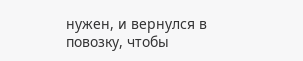нужен, и вернулся в повозку, чтобы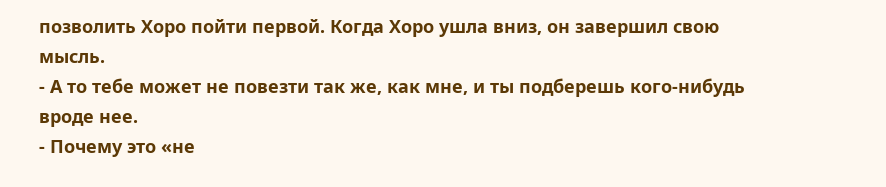позволить Хоро пойти первой. Когда Хоро ушла вниз, он завершил свою мысль.
- А то тебе может не повезти так же, как мне, и ты подберешь кого-нибудь вроде нее.
- Почему это «не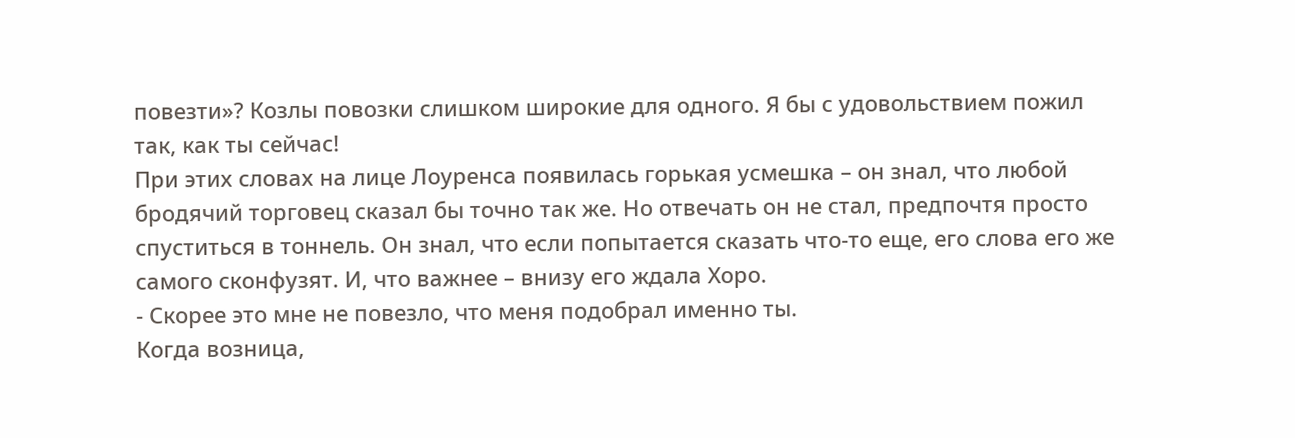повезти»? Козлы повозки слишком широкие для одного. Я бы с удовольствием пожил так, как ты сейчас!
При этих словах на лице Лоуренса появилась горькая усмешка – он знал, что любой бродячий торговец сказал бы точно так же. Но отвечать он не стал, предпочтя просто спуститься в тоннель. Он знал, что если попытается сказать что-то еще, его слова его же самого сконфузят. И, что важнее – внизу его ждала Хоро.
- Скорее это мне не повезло, что меня подобрал именно ты.
Когда возница,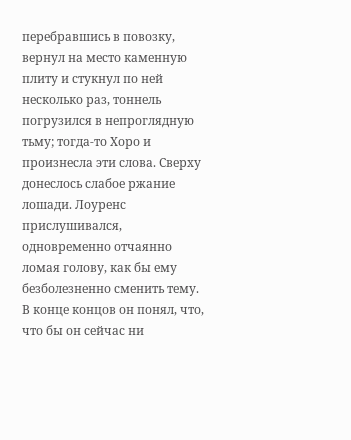перебравшись в повозку, вернул на место каменную плиту и стукнул по ней несколько раз, тоннель погрузился в непроглядную тьму; тогда-то Хоро и произнесла эти слова. Сверху донеслось слабое ржание лошади. Лоуренс прислушивался, одновременно отчаянно ломая голову, как бы ему безболезненно сменить тему. В конце концов он понял, что, что бы он сейчас ни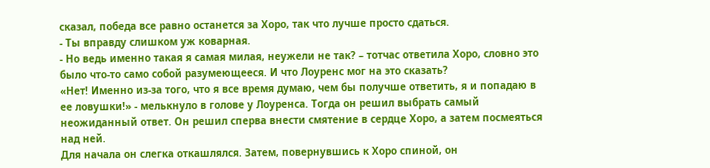сказал, победа все равно останется за Хоро, так что лучше просто сдаться.
- Ты вправду слишком уж коварная.
- Но ведь именно такая я самая милая, неужели не так? – тотчас ответила Хоро, словно это было что-то само собой разумеющееся. И что Лоуренс мог на это сказать?
«Нет! Именно из-за того, что я все время думаю, чем бы получше ответить, я и попадаю в ее ловушки!» - мелькнуло в голове у Лоуренса. Тогда он решил выбрать самый неожиданный ответ. Он решил сперва внести смятение в сердце Хоро, а затем посмеяться над ней.
Для начала он слегка откашлялся. Затем, повернувшись к Хоро спиной, он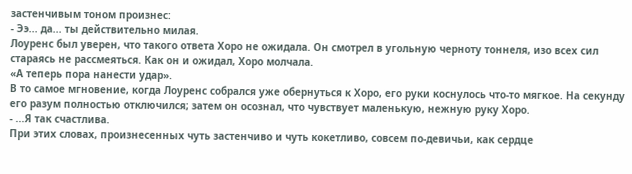застенчивым тоном произнес:
- Ээ... да... ты действительно милая.
Лоуренс был уверен, что такого ответа Хоро не ожидала. Он смотрел в угольную черноту тоннеля, изо всех сил стараясь не рассмеяться. Как он и ожидал, Хоро молчала.
«А теперь пора нанести удар».
В то самое мгновение, когда Лоуренс собрался уже обернуться к Хоро, его руки коснулось что-то мягкое. На секунду его разум полностью отключился; затем он осознал, что чувствует маленькую, нежную руку Хоро.
- ...Я так счастлива.
При этих словах, произнесенных чуть застенчиво и чуть кокетливо, совсем по-девичьи, как сердце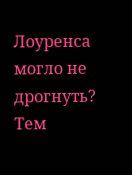Лоуренса могло не дрогнуть? Тем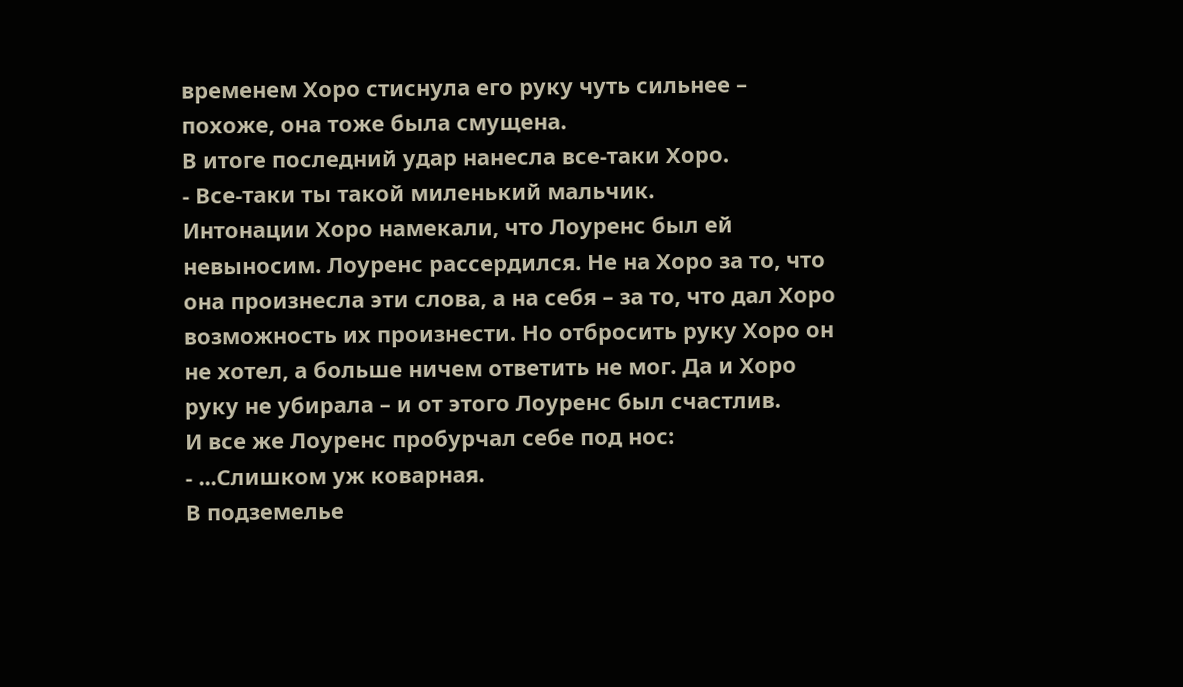временем Хоро стиснула его руку чуть сильнее – похоже, она тоже была смущена.
В итоге последний удар нанесла все-таки Хоро.
- Все-таки ты такой миленький мальчик.
Интонации Хоро намекали, что Лоуренс был ей невыносим. Лоуренс рассердился. Не на Хоро за то, что она произнесла эти слова, а на себя – за то, что дал Хоро возможность их произнести. Но отбросить руку Хоро он не хотел, а больше ничем ответить не мог. Да и Хоро руку не убирала – и от этого Лоуренс был счастлив.
И все же Лоуренс пробурчал себе под нос:
- ...Слишком уж коварная.
В подземелье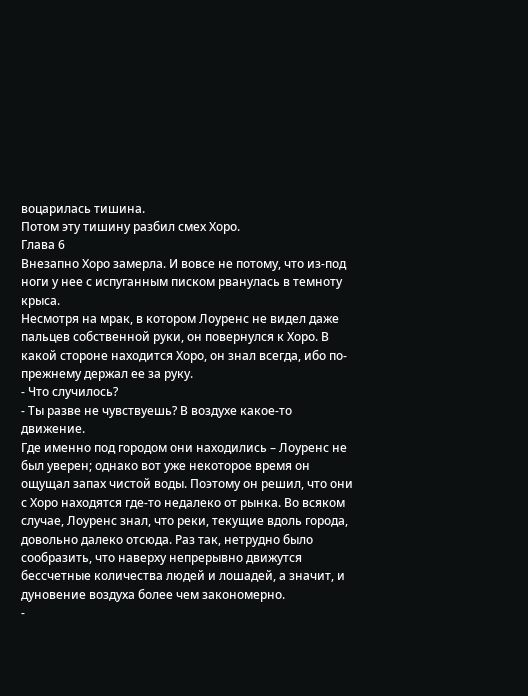воцарилась тишина.
Потом эту тишину разбил смех Хоро.
Глава 6
Внезапно Хоро замерла. И вовсе не потому, что из-под ноги у нее с испуганным писком рванулась в темноту крыса.
Несмотря на мрак, в котором Лоуренс не видел даже пальцев собственной руки, он повернулся к Хоро. В какой стороне находится Хоро, он знал всегда, ибо по-прежнему держал ее за руку.
- Что случилось?
- Ты разве не чувствуешь? В воздухе какое-то движение.
Где именно под городом они находились – Лоуренс не был уверен; однако вот уже некоторое время он ощущал запах чистой воды. Поэтому он решил, что они с Хоро находятся где-то недалеко от рынка. Во всяком случае, Лоуренс знал, что реки, текущие вдоль города, довольно далеко отсюда. Раз так, нетрудно было сообразить, что наверху непрерывно движутся бессчетные количества людей и лошадей, а значит, и дуновение воздуха более чем закономерно.
-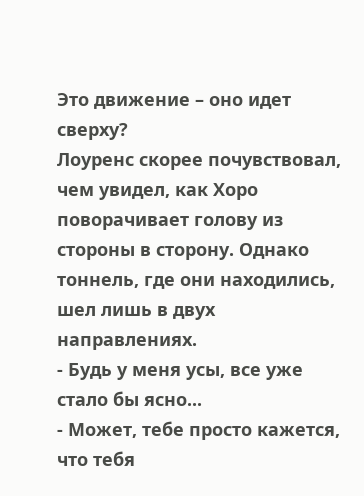Это движение – оно идет сверху?
Лоуренс скорее почувствовал, чем увидел, как Хоро поворачивает голову из стороны в сторону. Однако тоннель, где они находились, шел лишь в двух направлениях.
- Будь у меня усы, все уже стало бы ясно...
- Может, тебе просто кажется, что тебя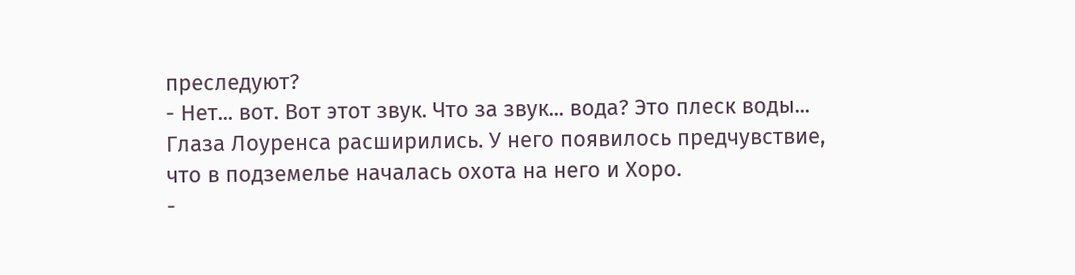преследуют?
- Нет... вот. Вот этот звук. Что за звук... вода? Это плеск воды...
Глаза Лоуренса расширились. У него появилось предчувствие, что в подземелье началась охота на него и Хоро.
-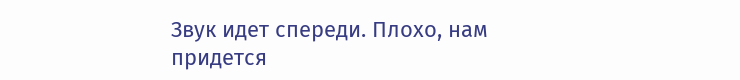Звук идет спереди. Плохо, нам придется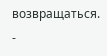возвращаться.
-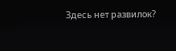Здесь нет развилок?